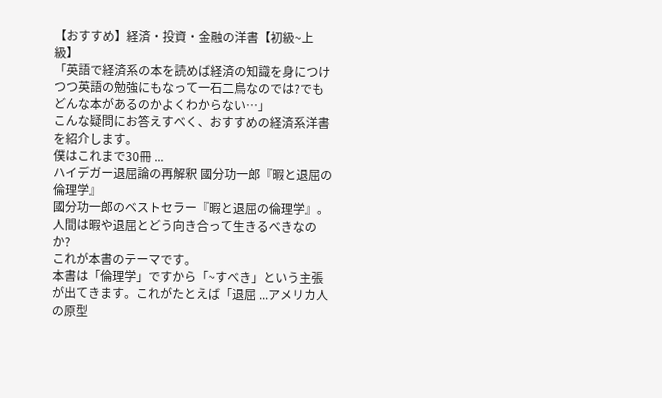【おすすめ】経済・投資・金融の洋書【初級~上級】
「英語で経済系の本を読めば経済の知識を身につけつつ英語の勉強にもなって一石二鳥なのでは?でもどんな本があるのかよくわからない…」
こんな疑問にお答えすべく、おすすめの経済系洋書を紹介します。
僕はこれまで30冊 ...
ハイデガー退屈論の再解釈 國分功一郎『暇と退屈の倫理学』
國分功一郎のベストセラー『暇と退屈の倫理学』。
人間は暇や退屈とどう向き合って生きるべきなのか?
これが本書のテーマです。
本書は「倫理学」ですから「~すべき」という主張が出てきます。これがたとえば「退屈 ...アメリカ人の原型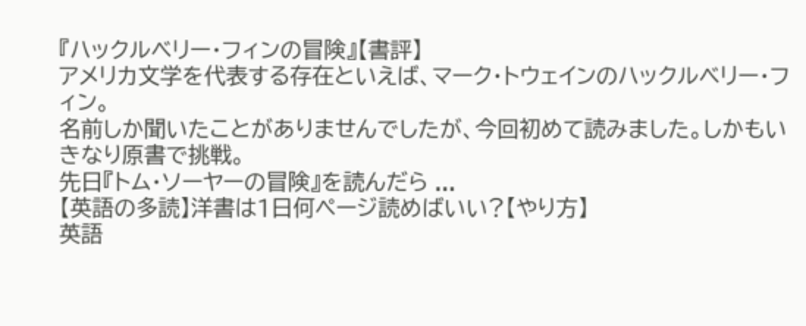『ハックルベリー・フィンの冒険』【書評】
アメリカ文学を代表する存在といえば、マーク・トウェインのハックルベリー・フィン。
名前しか聞いたことがありませんでしたが、今回初めて読みました。しかもいきなり原書で挑戦。
先日『トム・ソーヤーの冒険』を読んだら ...
【英語の多読】洋書は1日何ページ読めばいい?【やり方】
英語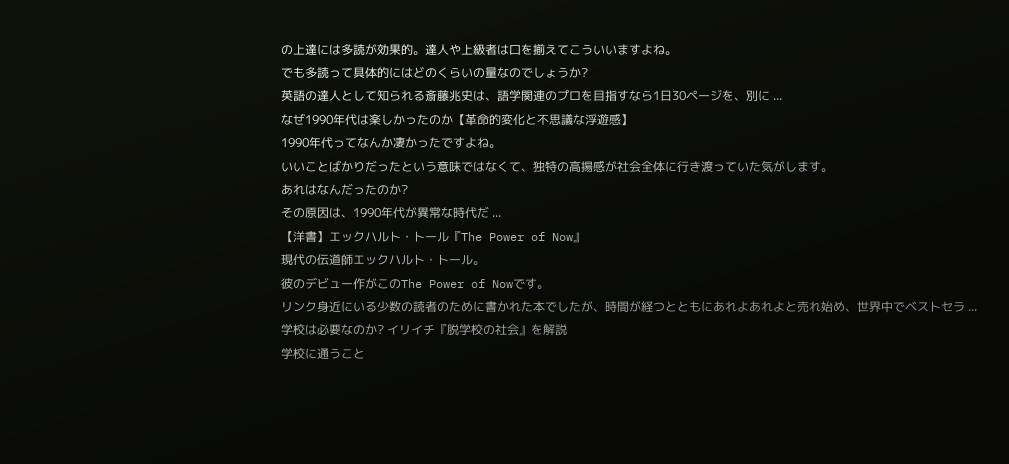の上達には多読が効果的。達人や上級者は口を揃えてこういいますよね。
でも多読って具体的にはどのくらいの量なのでしょうか?
英語の達人として知られる斎藤兆史は、語学関連のプロを目指すなら1日30ページを、別に ...
なぜ1990年代は楽しかったのか【革命的変化と不思議な浮遊感】
1990年代ってなんか凄かったですよね。
いいことばかりだったという意味ではなくて、独特の高揚感が社会全体に行き渡っていた気がします。
あれはなんだったのか?
その原因は、1990年代が異常な時代だ ...
【洋書】エックハルト・トール『The Power of Now』
現代の伝道師エックハルト・トール。
彼のデビュー作がこのThe Power of Nowです。
リンク身近にいる少数の読者のために書かれた本でしたが、時間が経つとともにあれよあれよと売れ始め、世界中でベストセラ ...
学校は必要なのか? イリイチ『脱学校の社会』を解説
学校に通うこと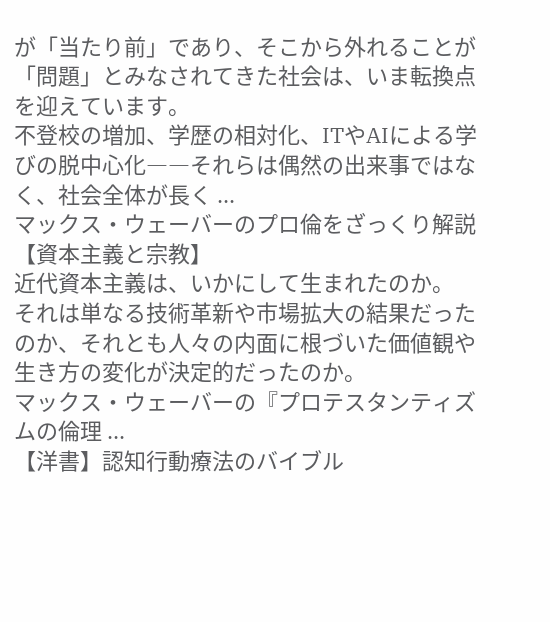が「当たり前」であり、そこから外れることが「問題」とみなされてきた社会は、いま転換点を迎えています。
不登校の増加、学歴の相対化、ITやAIによる学びの脱中心化――それらは偶然の出来事ではなく、社会全体が長く ...
マックス・ウェーバーのプロ倫をざっくり解説【資本主義と宗教】
近代資本主義は、いかにして生まれたのか。
それは単なる技術革新や市場拡大の結果だったのか、それとも人々の内面に根づいた価値観や生き方の変化が決定的だったのか。
マックス・ウェーバーの『プロテスタンティズムの倫理 ...
【洋書】認知行動療法のバイブル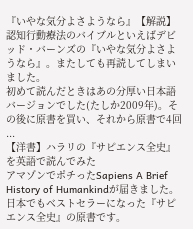『いやな気分よさようなら』【解説】
認知行動療法のバイブルといえばデビッド・バーンズの『いやな気分よさようなら』。またしても再読してしまいました。
初めて読んだときはあの分厚い日本語バージョンでした(たしか2009年)。その後に原書を買い、それから原書で4回 ...
【洋書】ハラリの『サピエンス全史』を英語で読んでみた
アマゾンでポチったSapiens A Brief History of Humankindが届きました。
日本でもベストセラーになった『サピエンス全史』の原書です。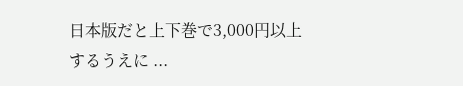日本版だと上下巻で3,000円以上するうえに ...